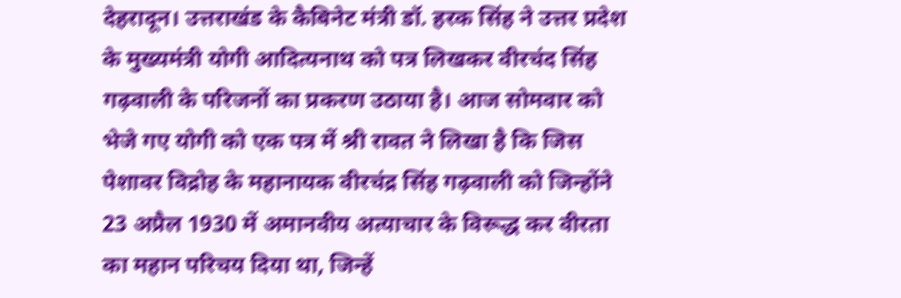देहरादून। उत्तराखंड के कैबिनेट मंत्री डॉ. हरक सिंह ने उत्तर प्रदेश के मुख्यमंत्री योगी आदित्यनाथ को पत्र लिखकर वीरचंद सिंह गढ़वाली के परिजनों का प्रकरण उठाया है। आज सोमवार को भेजे गए योगी को एक पत्र में श्री रावत ने लिखा है कि जिस पेशावर विद्रोह के महानायक वीरचंद्र सिंह गढ़वाली को जिन्होंने 23 अप्रैल 1930 में अमानवीय अत्याचार के विरूद्ध कर वीरता का महान परिचय दिया था, जिन्हें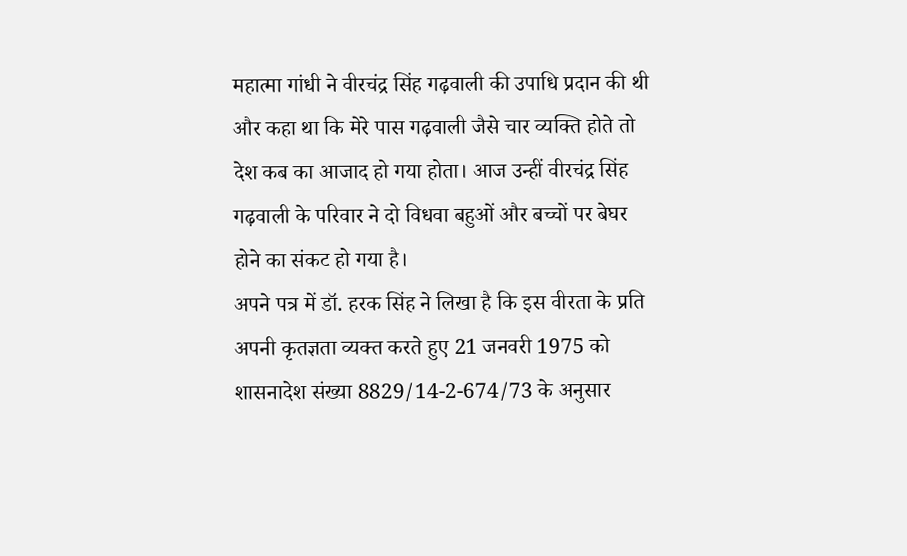महात्मा गांधी ने वीरचंद्र सिंह गढ़वाली की उपाधि प्रदान की थी और कहा था कि मेरे पास गढ़वाली जैसे चार व्यक्ति होते तो देश कब का आजाद हो गया होता। आज उन्हीं वीरचंद्र सिंह गढ़वाली के परिवार ने दो विधवा बहुओं और बच्चों पर बेघर होने का संकट हो गया है।
अपने पत्र में डॉ. हरक सिंह ने लिखा है कि इस वीरता के प्रति अपनी कृतज्ञता व्यक्त करते हुए 21 जनवरी 1975 को शासनादेश संख्या 8829/14-2-674/73 के अनुसार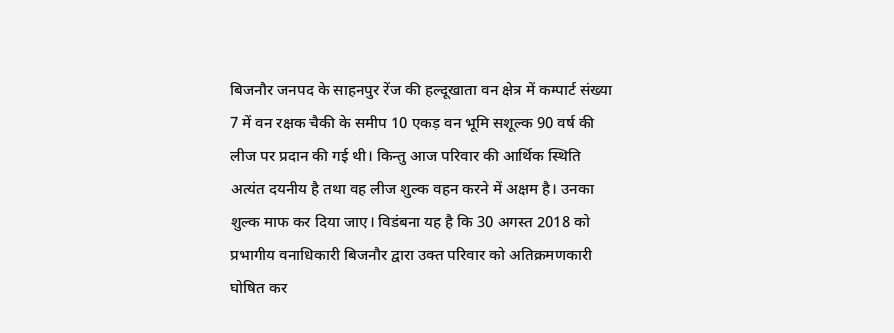बिजनौर जनपद के साहनपुर रेंज की हल्दूखाता वन क्षेत्र में कम्पार्ट संख्या 7 में वन रक्षक चैकी के समीप 10 एकड़ वन भूमि सशूल्क 90 वर्ष की लीज पर प्रदान की गई थी। किन्तु आज परिवार की आर्थिक स्थिति अत्यंत दयनीय है तथा वह लीज शुल्क वहन करने में अक्षम है। उनका शुल्क माफ कर दिया जाए। विडंबना यह है कि 30 अगस्त 2018 को प्रभागीय वनाधिकारी बिजनौर द्वारा उक्त परिवार को अतिक्रमणकारी घोषित कर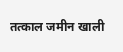तत्काल जमीन खाली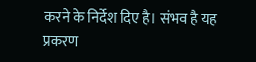करने के निर्देश दिए है। संभव है यह प्रकरण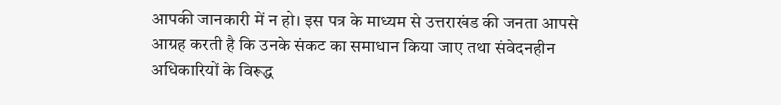आपकी जानकारी में न हो। इस पत्र के माध्यम से उत्तराखंड की जनता आपसे आग्रह करती है कि उनके संकट का समाधान किया जाए तथा संवेदनहीन अधिकारियों के विरूद्ध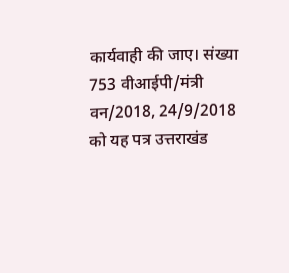कार्यवाही की जाए। संख्या 753 वीआईपी/मंत्री वन/2018, 24/9/2018 को यह पत्र उत्तराखंड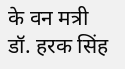के वन मत्री डॉ. हरक सिंह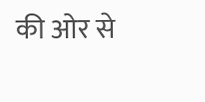की ओर से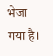भेजा गया है।